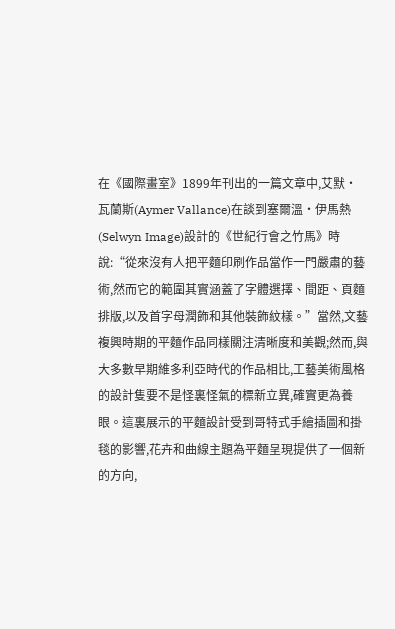在《國際畫室》1899年刊出的一篇文章中,艾默·瓦蘭斯(Aymer Vallance)在談到塞爾溫·伊馬熱(Selwyn Image)設計的《世紀行會之竹馬》時說:“從來沒有人把平麵印刷作品當作一門嚴肅的藝術,然而它的範圍其實涵蓋了字體選擇、間距、頁麵排版,以及首字母潤飾和其他裝飾紋樣。”當然,文藝複興時期的平麵作品同樣關注清晰度和美觀;然而,與大多數早期維多利亞時代的作品相比,工藝美術風格的設計隻要不是怪裏怪氣的標新立異,確實更為養眼。這裏展示的平麵設計受到哥特式手繪插圖和掛毯的影響,花卉和曲線主題為平麵呈現提供了一個新的方向,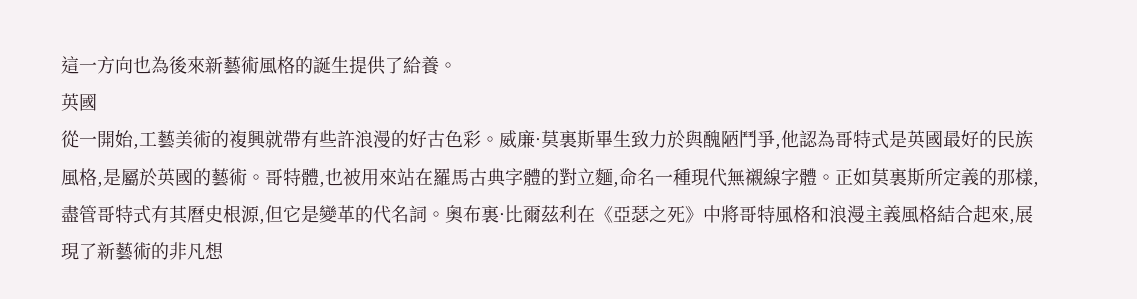這一方向也為後來新藝術風格的誕生提供了給養。
英國
從一開始,工藝美術的複興就帶有些許浪漫的好古色彩。威廉·莫裏斯畢生致力於與醜陋鬥爭,他認為哥特式是英國最好的民族風格,是屬於英國的藝術。哥特體,也被用來站在羅馬古典字體的對立麵,命名一種現代無襯線字體。正如莫裏斯所定義的那樣,盡管哥特式有其曆史根源,但它是變革的代名詞。奧布裏·比爾茲利在《亞瑟之死》中將哥特風格和浪漫主義風格結合起來,展現了新藝術的非凡想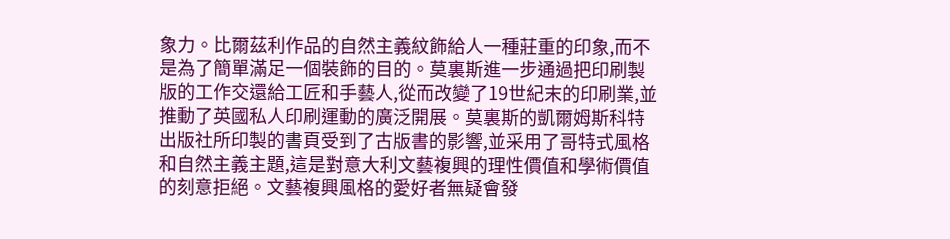象力。比爾茲利作品的自然主義紋飾給人一種莊重的印象,而不是為了簡單滿足一個裝飾的目的。莫裏斯進一步通過把印刷製版的工作交還給工匠和手藝人,從而改變了19世紀末的印刷業,並推動了英國私人印刷運動的廣泛開展。莫裏斯的凱爾姆斯科特出版社所印製的書頁受到了古版書的影響,並采用了哥特式風格和自然主義主題,這是對意大利文藝複興的理性價值和學術價值的刻意拒絕。文藝複興風格的愛好者無疑會發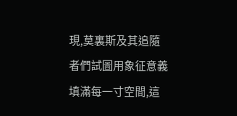現,莫裏斯及其追隨者們試圖用象征意義填滿每一寸空間,這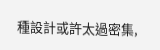種設計或許太過密集,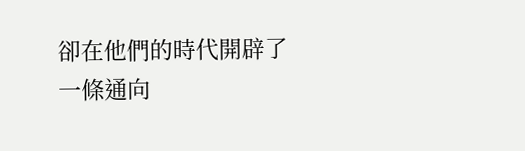卻在他們的時代開辟了一條通向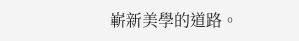嶄新美學的道路。